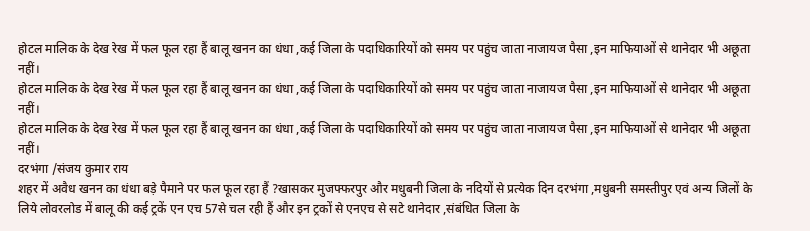होटल मालिक के देख रेख में फल फूल रहा हैं बालू खनन का धंधा ,कई जिला के पदाधिकारियों को समय पर पहुंच जाता नाजायज पैसा ,इन माफियाओं से थानेदार भी अछूता नहीं।
होटल मालिक के देख रेख में फल फूल रहा हैं बालू खनन का धंधा ,कई जिला के पदाधिकारियों को समय पर पहुंच जाता नाजायज पैसा ,इन माफियाओं से थानेदार भी अछूता नहीं।
होटल मालिक के देख रेख में फल फूल रहा हैं बालू खनन का धंधा ,कई जिला के पदाधिकारियों को समय पर पहुंच जाता नाजायज पैसा ,इन माफियाओं से थानेदार भी अछूता नहीं।
दरभंगा /संजय कुमार राय
शहर में अवैध खनन का धंधा बड़े पैमाने पर फल फूल रहा हैं ?खासकर मुजफ्फरपुर और मधुबनी जिला के नदियों से प्रत्येक दिन दरभंगा ,मधुबनी समस्तीपुर एवं अन्य जिलों के लिये लोवरलोड में बालू की कई ट्रकें एन एच 57से चल रही हैं और इन ट्रकों से एनएच से सटे थानेदार ,संबंधित जिला के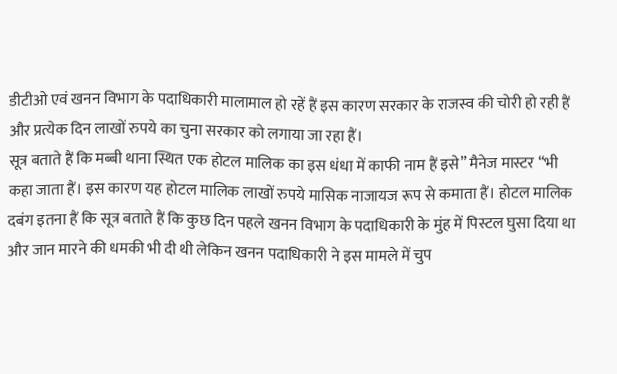डीटीओ एवं खनन विभाग के पदाधिकारी मालामाल हो रहें हैं इस कारण सरकार के राजस्व की चोरी हो रही हैं और प्रत्येक दिन लाखों रुपये का चुना सरकार को लगाया जा रहा हैं।
सूत्र बताते हैं कि मब्बी थाना स्थित एक होटल मालिक का इस धंधा में काफी नाम हैं इसे” मैनेज मास्टर “भी कहा जाता हैं। इस कारण यह होटल मालिक लाखों रुपये मासिक नाजायज रूप से कमाता हैं। होटल मालिक दबंग इतना हैं कि सूत्र बताते हैं कि कुछ दिन पहले खनन विभाग के पदाधिकारी के मुंह में पिस्टल घुसा दिया था और जान मारने की धमकी भी दी थी लेकिन खनन पदाधिकारी ने इस मामले में चुप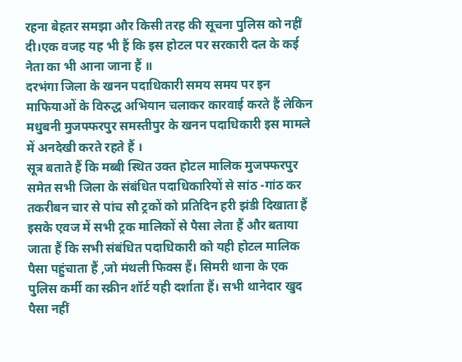रहना बेहतर समझा और किसी तरह की सूचना पुलिस को नहीं दी।एक वजह यह भी हैं कि इस होटल पर सरकारी दल के कई नेता का भी आना जाना हैं ॥
दरभंगा जिला के खनन पदाधिकारी समय समय पर इन माफियाओं के विरुद्ध अभियान चलाकर कारवाई करते हैं लेकिन मधुबनी मुजफ्फरपुर समस्तीपुर के खनन पदाधिकारी इस मामले में अनदेखी करते रहते हैं ।
सूत्र बताते हैं कि मब्बी स्थित उक्त होटल मालिक मुजफ्फरपुर समेत सभी जिला के संबंधित पदाधिकारियों से सांठ -गांठ कर तकरीबन चार से पांच सौ ट्रकों को प्रतिदिन हरी झंडी दिखाता हैं इसके एवज में सभी ट्रक मालिकों से पैसा लेता हैं और बताया जाता हैं कि सभी संबंधित पदाधिकारी को यही होटल मालिक पैसा पहुंचाता हैं ,जो मंथली फिक्स हैं। सिमरी थाना के एक पुलिस कर्मी का स्क्रीन शॉर्ट यही दर्शाता हैं। सभी थानेदार खुद पैसा नहीं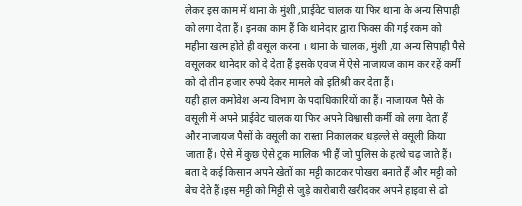लेकर इस काम में थाना के मुंशी ,प्राईवेट चालक या फिर थाना के अन्य सिपाही को लगा देता हैं। इनका काम हैं कि थानेदार द्वारा फिक्स की गई रकम को महीना खत्म होते ही वसूल करना । थाना के चालक, मुंशी ,या अन्य सिपाही पैसे वसूलकर थानेदार को दे देता हैं इसके एवज में ऐसे नाजायज काम कर रहें कर्मी को दो तीन हजार रुपये देकर मामले को इतिश्री कर देता हैं।
यही हाल कमोवेश अन्य विभाग के पदाधिकारियों का हैं। नाजायज पैसे के वसूली में अपने प्राईवेट चालक या फिर अपने विश्वासी कर्मी को लगा देता हैं और नाजायज पैसों के वसूली का रास्ता निकालकर धड़ल्ले से वसूली किया जाता हैं। ऐसे में कुछ ऐसे ट्रक मालिक भी हैं जो पुलिस के हत्थे चढ़ जाते हैं।
बता दे कई किसान अपने खेतों का मट्टी काटकर पोखरा बनाते हैं और मट्टी को बेच देते हैं।इस मट्टी को मिट्टी से जुड़े कारोबारी खरीदकर अपने हाइवा से ढो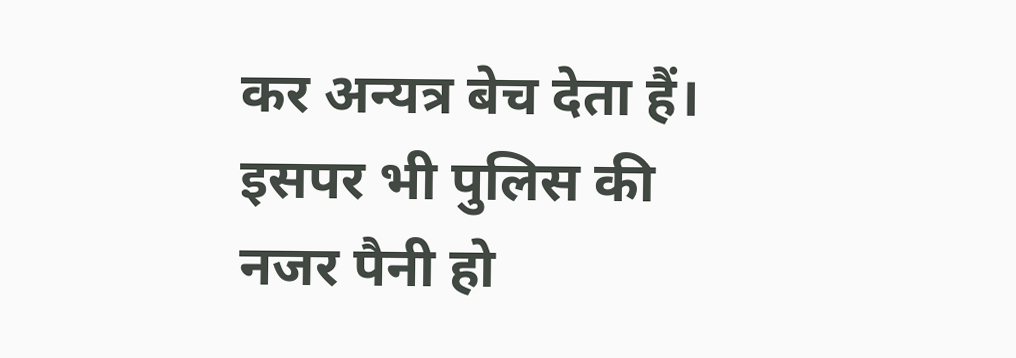कर अन्यत्र बेच देता हैं। इसपर भी पुलिस की नजर पैनी हो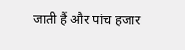जाती हैं और पांच हजार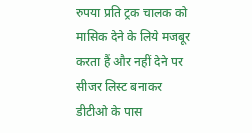रुपया प्रति ट्रक चालक को मासिक देने के लिये मजबूर करता हैं और नहीं देने पर सीजर लिस्ट बनाकर डीटीओ के पास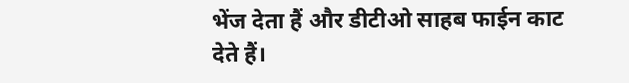भेंज देता हैं और डीटीओ साहब फाईन काट देते हैं।